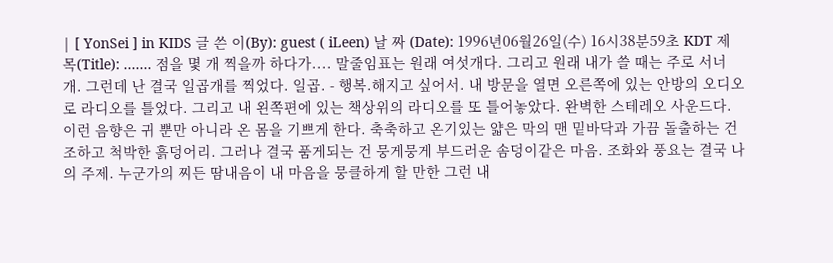| [ YonSei ] in KIDS 글 쓴 이(By): guest ( iLeen) 날 짜 (Date): 1996년06월26일(수) 16시38분59초 KDT 제 목(Title): ....... 점을 몇 개 찍을까 하다가.... 말줄임표는 원래 여섯개다. 그리고 원래 내가 쓸 때는 주로 서너개. 그런데 난 결국 일곱개를 찍었다. 일곱. - 행복.해지고 싶어서. 내 방문을 열면 오른쪽에 있는 안방의 오디오로 라디오를 틀었다. 그리고 내 왼쪽편에 있는 책상위의 라디오를 또 틀어놓았다. 완벽한 스테레오 사운드다. 이런 음향은 귀 뿐만 아니라 온 몸을 기쁘게 한다. 축축하고 온기있는 얇은 막의 맨 밑바닥과 가끔 돌출하는 건조하고 척박한 흙덩어리. 그러나 결국 품게되는 건 뭉게뭉게 부드러운 솜덩이같은 마음. 조화와 풍요는 결국 나의 주제. 누군가의 찌든 땀내음이 내 마음을 뭉클하게 할 만한 그런 내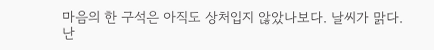마음의 한 구석은 아직도 상처입지 않았나보다. 날씨가 맑다. 난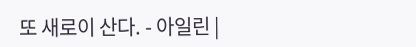또 새로이 산다. - 아일린 |